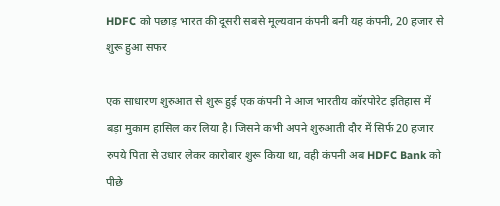HDFC को पछाड़ भारत की दूसरी सबसे मूल्यवान कंपनी बनी यह कंपनी, 20 हजार से शुरू हुआ सफर

एक साधारण शुरुआत से शुरू हुई एक कंपनी ने आज भारतीय कॉरपोरेट इतिहास में बड़ा मुकाम हासिल कर लिया है। जिसने कभी अपने शुरुआती दौर में सिर्फ 20 हजार रुपये पिता से उधार लेकर कारोबार शुरू किया था, वही कंपनी अब HDFC Bank को पीछे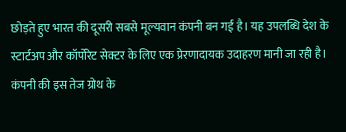छोड़ते हुए भारत की दूसरी सबसे मूल्यवान कंपनी बन गई है। यह उपलब्धि देश के स्टार्टअप और कॉर्पोरेट सेक्टर के लिए एक प्रेरणादायक उदाहरण मानी जा रही है।
कंपनी की इस तेज ग्रोथ के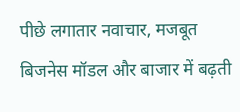पीछे लगातार नवाचार, मजबूत बिजनेस मॉडल और बाजार में बढ़ती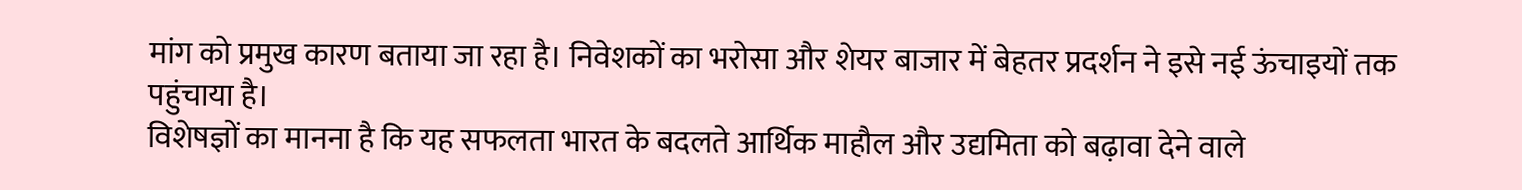मांग को प्रमुख कारण बताया जा रहा है। निवेशकों का भरोसा और शेयर बाजार में बेहतर प्रदर्शन ने इसे नई ऊंचाइयों तक पहुंचाया है।
विशेषज्ञों का मानना है कि यह सफलता भारत के बदलते आर्थिक माहौल और उद्यमिता को बढ़ावा देने वाले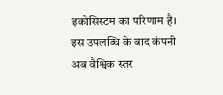इकोसिस्टम का परिणाम है। इस उपलब्धि के बाद कंपनी अब वैश्विक स्तर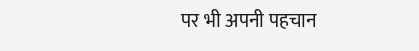पर भी अपनी पहचान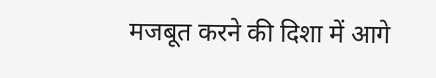मजबूत करने की दिशा में आगे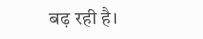बढ़ रही है।